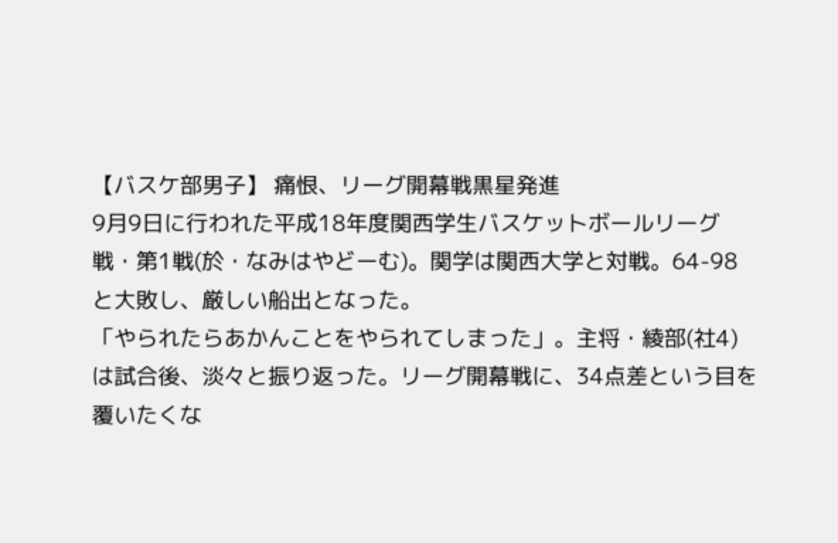【バスケ部男子】 痛恨、リーグ開幕戦黒星発進
9月9日に行われた平成18年度関西学生バスケットボールリーグ戦・第1戦(於・なみはやどーむ)。関学は関西大学と対戦。64-98と大敗し、厳しい船出となった。
「やられたらあかんことをやられてしまった」。主将・綾部(社4)は試合後、淡々と振り返った。リーグ開幕戦に、34点差という目を覆いたくな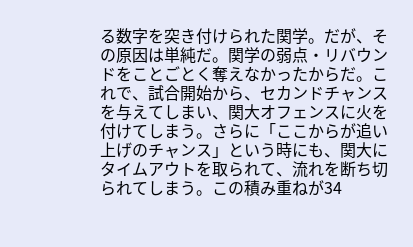る数字を突き付けられた関学。だが、その原因は単純だ。関学の弱点・リバウンドをことごとく奪えなかったからだ。これで、試合開始から、セカンドチャンスを与えてしまい、関大オフェンスに火を付けてしまう。さらに「ここからが追い上げのチャンス」という時にも、関大にタイムアウトを取られて、流れを断ち切られてしまう。この積み重ねが34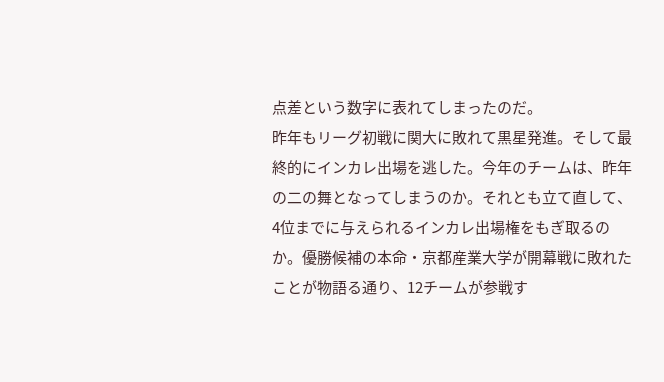点差という数字に表れてしまったのだ。
昨年もリーグ初戦に関大に敗れて黒星発進。そして最終的にインカレ出場を逃した。今年のチームは、昨年の二の舞となってしまうのか。それとも立て直して、4位までに与えられるインカレ出場権をもぎ取るのか。優勝候補の本命・京都産業大学が開幕戦に敗れたことが物語る通り、12チームが参戦す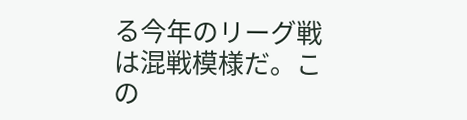る今年のリーグ戦は混戦模様だ。この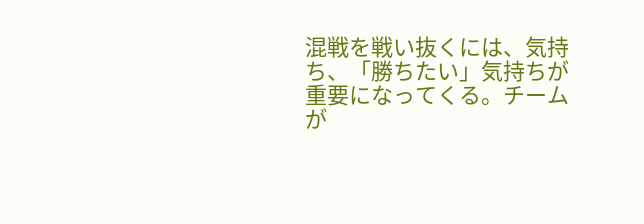混戦を戦い抜くには、気持ち、「勝ちたい」気持ちが重要になってくる。チームが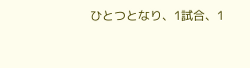ひとつとなり、1試合、1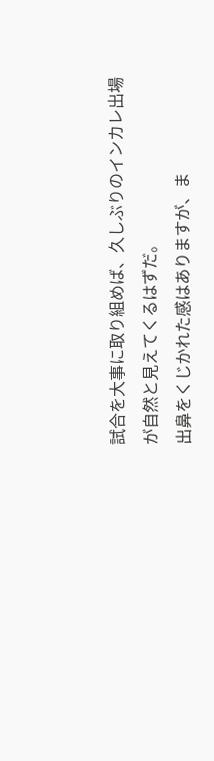試合を大事に取り組めば、久しぶりのインカレ出場が自然と見えてくるはずだ。
出鼻をくじかれた感はありますが、ま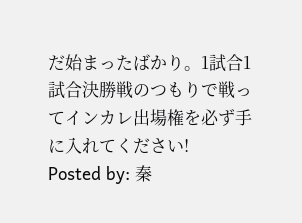だ始まったばかり。1試合1試合決勝戦のつもりで戦ってインカレ出場権を必ず手に入れてください!
Posted by: 秦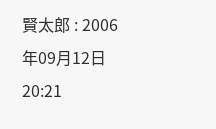賢太郎 : 2006年09月12日 20:21